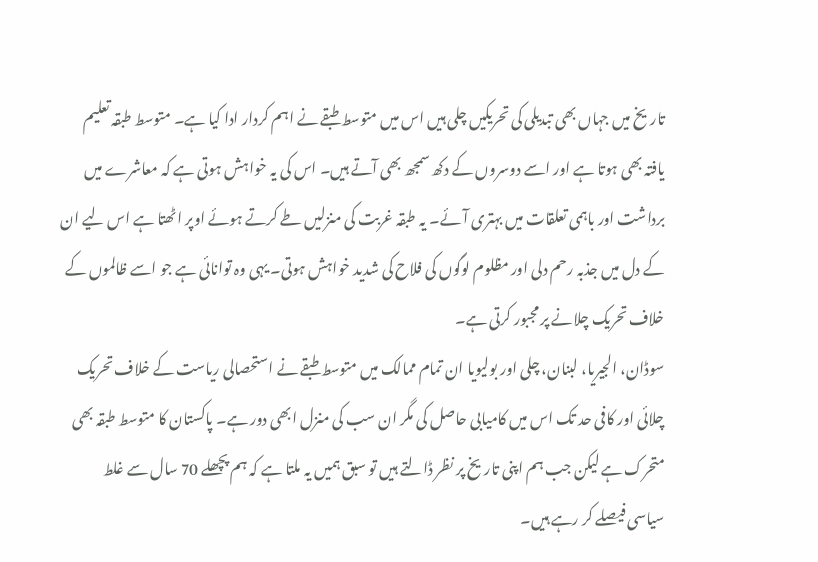تاریخ میں جہاں بھی تبدیلی کی تحریکیں چلی ہیں اس میں متوسط طبقے نے اہم کردار ادا کیا ہے۔ متوسط طبقہ تعلیم یافتہ بھی ہوتا ہے اور اسے دوسروں کے دکھ سمجھ بھی آتے ہیں۔ اس کی یہ خواہش ہوتی ہے کہ معاشرے میں برداشت اور باہمی تعلقات میں بہتری آئے۔ یہ طبقہ غربت کی منزلیں طے کرتے ہوئے اوپر اٹھتا ہے اس لیے ان کے دل میں جذبہ رحم دلی اور مظلوم لوگوں کی فلاح کی شدید خواہش ہوتی۔ یہی وہ توانائی ہے جو اسے ظالموں کے خلاف تحریک چلانے پر مجبور کرتی ہے۔
سوڈان، الجیریا، لبنان، چلی اور بولیویا ان تمام ممالک میں متوسط طبقے نے استحصالی ریاست کے خلاف تحریک چلائی اور کافی حد تک اس میں کامیابی حاصل کی مگر ان سب کی منزل ابھی دور ہے۔ پاکستان کا متوسط طبقہ بھی متحرک ہے لیکن جب ہم اپنی تاریخ پر نظر ڈالتے ہیں تو سبق ہمیں یہ ملتا ہے کہ ہم پچھلے 70 سال سے غلط سیاسی فیصلے کر رہے ہیں۔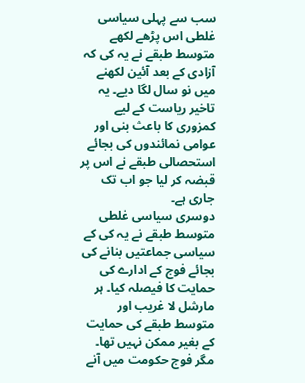سب سے پہلی سیاسی غلطی اس پڑھے لکھے متوسط طبقے نے یہ کی کہ آزادی کے بعد آئین لکھنے میں نو سال لگا دیے۔ یہ تاخیر ریاست کے لیے کمزوری کا باعث بنی اور عوامی نمائندوں کی بجائے استحصالی طبقے نے اس پر قبضہ کر لیا جو اب تک جاری ہے۔
دوسری سیاسی غلطی متوسط طبقے نے یہ کی کے سیاسی جماعتیں بنانے کی بجائے فوج کے ادارے کی حمایت کا فیصلہ کیا۔ ہر مارشل لا غریب اور متوسط طبقے کی حمایت کے بغیر ممکن نہیں تھا۔ مگر فوج حکومت میں آنے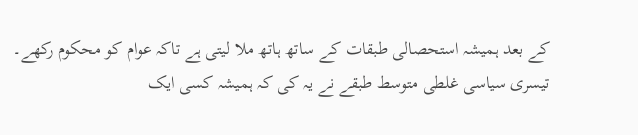کے بعد ہمیشہ استحصالی طبقات کے ساتھ ہاتھ ملا لیتی ہے تاکہ عوام کو محکوم رکھے۔
تیسری سیاسی غلطی متوسط طبقے نے یہ کی کہ ہمیشہ کسی ایک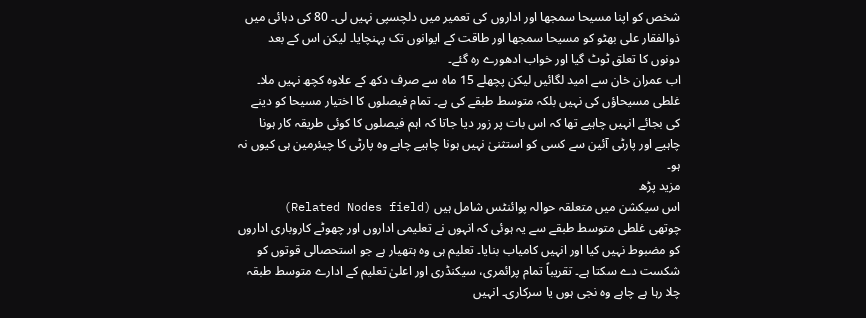شخص کو اپنا مسیحا سمجھا اور اداروں کی تعمیر میں دلچسپی نہیں لی۔ 80 کی دہائی میں ذوالفقار علی بھٹو کو مسیحا سمجھا اور طاقت کے ایوانوں تک پہنچایا۔ لیکن اس کے بعد دونوں کا تعلق ٹوٹ گیا اور خواب ادھورے رہ گئے۔
اب عمران خان سے امید لگائیں لیکن پچھلے 15 ماہ سے صرف دکھ کے علاوہ کچھ نہیں ملا۔ غلطی مسیحاؤں کی نہیں بلکہ متوسط طبقے کی ہے۔ تمام فیصلوں کا اختیار مسیحا کو دینے کی بجائے انہیں چاہیے تھا کہ اس بات پر زور دیا جاتا کہ اہم فیصلوں کا کوئی طریقہ کار ہونا چاہیے اور پارٹی آئین سے کسی کو استثنیٰ نہیں ہونا چاہیے چاہے وہ پارٹی کا چیئرمین ہی کیوں نہ ہو۔
مزید پڑھ
اس سیکشن میں متعلقہ حوالہ پوائنٹس شامل ہیں (Related Nodes field)
چوتھی غلطی متوسط طبقے سے یہ ہوئی کہ انہوں نے تعلیمی اداروں اور چھوٹے کاروباری اداروں کو مضبوط نہیں کیا اور انہیں کامیاب بنایا۔ تعلیم ہی وہ ہتھیار ہے جو استحصالی قوتوں کو شکست دے سکتا ہے۔ تقریباً تمام پرائمری، سیکنڈری اور اعلیٰ تعلیم کے ادارے متوسط طبقہ چلا رہا ہے چاہے وہ نجی ہوں یا سرکاری۔ انہیں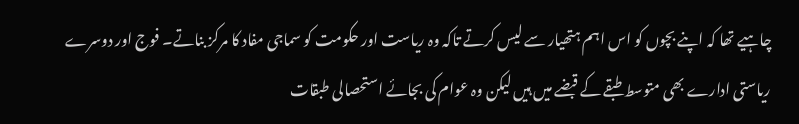چاہیے تھا کہ اپنے بچوں کو اس اہم ہتھیار سے لیس کرتے تاکہ وہ ریاست اور حکومت کو سماجی مفاد کا مرکز بناتے۔ فوج اور دوسرے ریاستی ادارے بھی متوسط طبقے کے قبضے میں ہیں لیکن وہ عوام کی بجائے استحصالی طبقات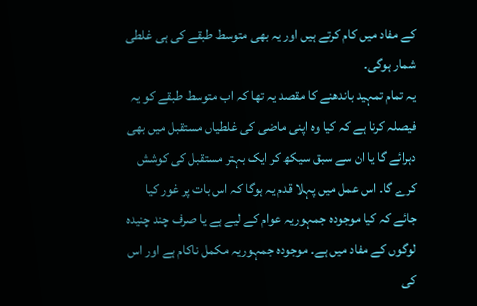کے مفاد میں کام کرتے ہیں اور یہ بھی متوسط طبقے کی ہی غلطی شمار ہوگی۔
یہ تمام تمہید باندھنے کا مقصد یہ تھا کہ اب متوسط طبقے کو یہ فیصلہ کرنا ہے کہ کیا وہ اپنی ماضی کی غلطیاں مستقبل میں بھی دہرائے گا یا ان سے سبق سیکھ کر ایک بہتر مستقبل کی کوشش کرے گا۔ اس عمل میں پہلا قدم یہ ہوگا کہ اس بات پر غور کیا جائے کہ کیا موجودہ جمہوریہ عوام کے لیے ہے یا صرف چند چنیدہ لوگوں کے مفاد میں ہے۔ موجودہ جمہوریہ مکمل ناکام ہے اور اس کی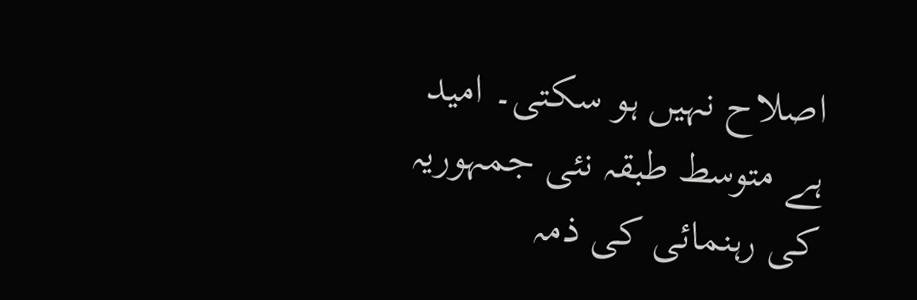اصلاح نہیں ہو سکتی۔ امید ہے متوسط طبقہ نئی جمہوریہ کی رہنمائی کی ذمہ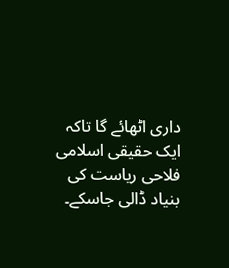داری اٹھائے گا تاکہ ایک حقیقی اسلامی فلاحی ریاست کی بنیاد ڈالی جاسکے۔